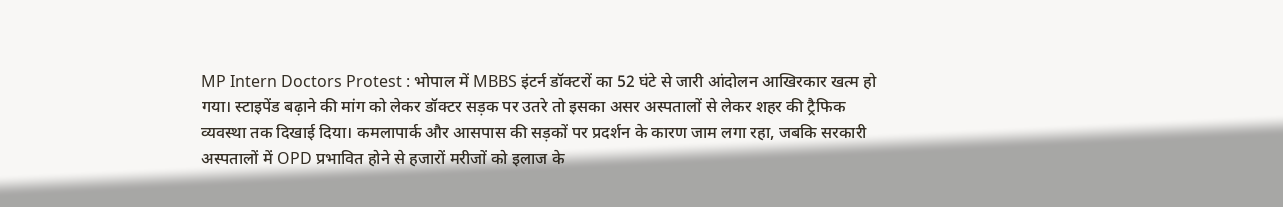MP Intern Doctors Protest : भोपाल में MBBS इंटर्न डॉक्टरों का 52 घंटे से जारी आंदोलन आखिरकार खत्म हो गया। स्टाइपेंड बढ़ाने की मांग को लेकर डॉक्टर सड़क पर उतरे तो इसका असर अस्पतालों से लेकर शहर की ट्रैफिक व्यवस्था तक दिखाई दिया। कमलापार्क और आसपास की सड़कों पर प्रदर्शन के कारण जाम लगा रहा, जबकि सरकारी अस्पतालों में OPD प्रभावित होने से हजारों मरीजों को इलाज के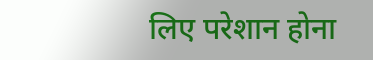लिए परेशान होना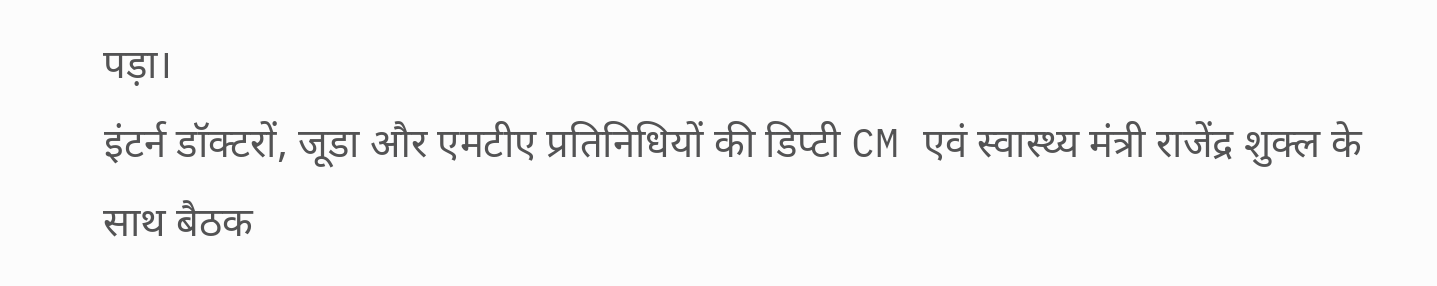पड़ा।
इंटर्न डॉक्टरों, जूडा और एमटीए प्रतिनिधियों की डिप्टी CM एवं स्वास्थ्य मंत्री राजेंद्र शुक्ल के साथ बैठक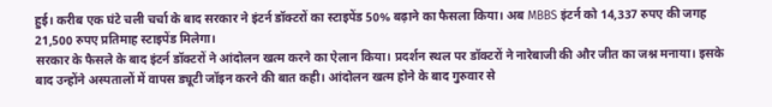हुई। करीब एक घंटे चली चर्चा के बाद सरकार ने इंटर्न डॉक्टरों का स्टाइपेंड 50% बढ़ाने का फैसला किया। अब MBBS इंटर्न को 14,337 रुपए की जगह 21,500 रुपए प्रतिमाह स्टाइपेंड मिलेगा।
सरकार के फैसले के बाद इंटर्न डॉक्टरों ने आंदोलन खत्म करने का ऐलान किया। प्रदर्शन स्थल पर डॉक्टरों ने नारेबाजी की और जीत का जश्न मनाया। इसके बाद उन्होंने अस्पतालों में वापस ड्यूटी जॉइन करने की बात कही। आंदोलन खत्म होने के बाद गुरुवार से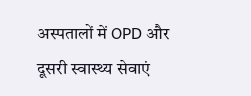अस्पतालों में OPD और दूसरी स्वास्थ्य सेवाएं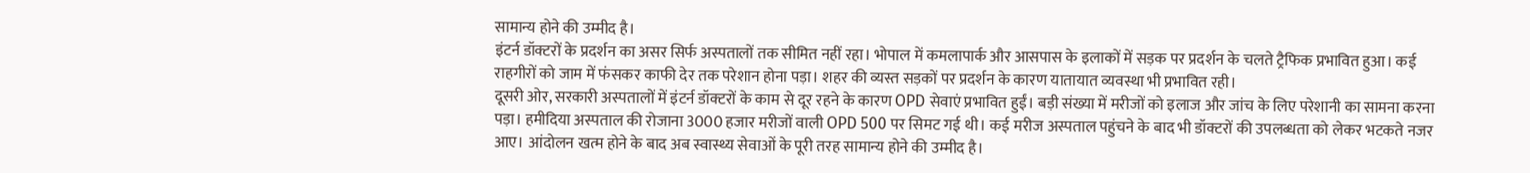सामान्य होने की उम्मीद है।
इंटर्न डॉक्टरों के प्रदर्शन का असर सिर्फ अस्पतालों तक सीमित नहीं रहा। भोपाल में कमलापार्क और आसपास के इलाकों में सड़क पर प्रदर्शन के चलते ट्रैफिक प्रभावित हुआ। कई राहगीरों को जाम में फंसकर काफी देर तक परेशान होना पड़ा। शहर की व्यस्त सड़कों पर प्रदर्शन के कारण यातायात व्यवस्था भी प्रभावित रही।
दूसरी ओर, सरकारी अस्पतालों में इंटर्न डॉक्टरों के काम से दूर रहने के कारण OPD सेवाएं प्रभावित हुईं। बड़ी संख्या में मरीजों को इलाज और जांच के लिए परेशानी का सामना करना पड़ा। हमीदिया अस्पताल की रोजाना 3000 हजार मरीजों वाली OPD 500 पर सिमट गई थी। कई मरीज अस्पताल पहुंचने के बाद भी डॉक्टरों की उपलब्धता को लेकर भटकते नजर आए। आंदोलन खत्म होने के बाद अब स्वास्थ्य सेवाओं के पूरी तरह सामान्य होने की उम्मीद है।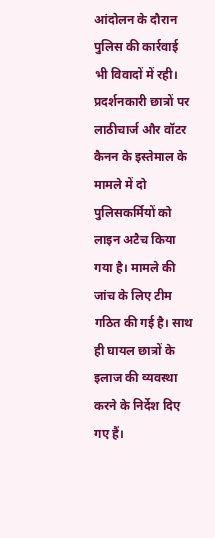आंदोलन के दौरान पुलिस की कार्रवाई भी विवादों में रही। प्रदर्शनकारी छात्रों पर लाठीचार्ज और वॉटर कैनन के इस्तेमाल के मामले में दो पुलिसकर्मियों को लाइन अटैच किया गया है। मामले की जांच के लिए टीम गठित की गई है। साथ ही घायल छात्रों के इलाज की व्यवस्था करने के निर्देश दिए गए हैं।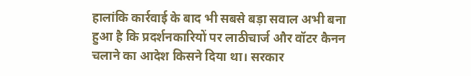हालांकि कार्रवाई के बाद भी सबसे बड़ा सवाल अभी बना हुआ है कि प्रदर्शनकारियों पर लाठीचार्ज और वॉटर कैनन चलाने का आदेश किसने दिया था। सरकार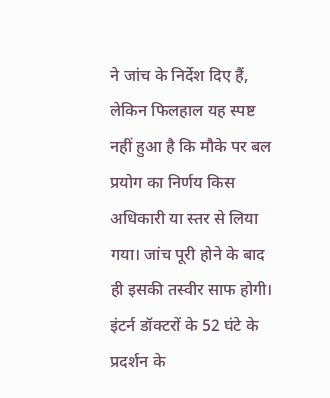ने जांच के निर्देश दिए हैं, लेकिन फिलहाल यह स्पष्ट नहीं हुआ है कि मौके पर बल प्रयोग का निर्णय किस अधिकारी या स्तर से लिया गया। जांच पूरी होने के बाद ही इसकी तस्वीर साफ होगी।
इंटर्न डॉक्टरों के 52 घंटे के प्रदर्शन के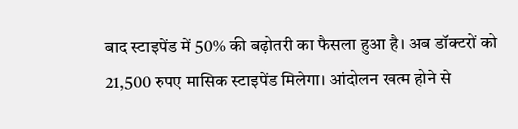बाद स्टाइपेंड में 50% की बढ़ोतरी का फैसला हुआ है। अब डॉक्टरों को 21,500 रुपए मासिक स्टाइपेंड मिलेगा। आंदोलन खत्म होने से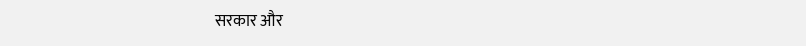सरकार और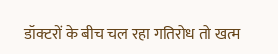डॉक्टरों के बीच चल रहा गतिरोध तो खत्म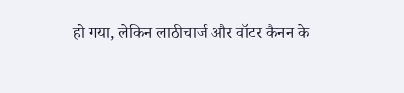हो गया, लेकिन लाठीचार्ज और वॉटर कैनन के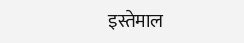इस्तेमाल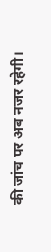की जांच पर अब नजर रहेगी।